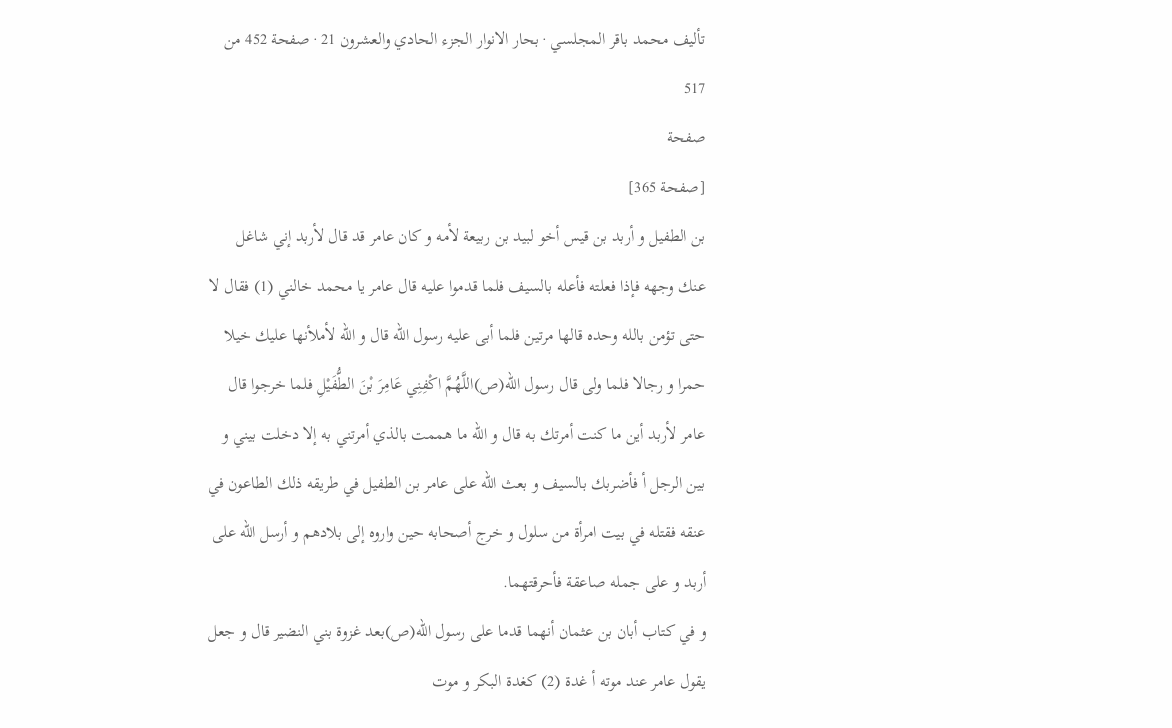تأليف محمد باقر المجلسي · بحار الانوار الجزء الحادي والعشرون 21 · صفحة 452 من 517
صفحة
[صفحة 365]
بن الطفيل و أربد بن قيس أخو لبيد بن ربيعة لأمه و كان عامر قد قال لأربد إني شاغل عنك وجهه فإذا فعلته فأعله بالسيف فلما قدموا عليه قال عامر يا محمد خالني (1) فقال لا حتى تؤمن بالله وحده قالها مرتين فلما أبى عليه رسول الله قال و الله لأملأنها عليك خيلا حمرا و رجالا فلما ولى قال رسول الله(ص)اللَّهُمَّ اكْفِنِي عَامِرَ بْنَ الطُّفَيْلِ فلما خرجوا قال عامر لأربد أين ما كنت أمرتك به قال و الله ما هممت بالذي أمرتني به إلا دخلت بيني و بين الرجل أ فأضربك بالسيف و بعث الله على عامر بن الطفيل في طريقه ذلك الطاعون في عنقه فقتله في بيت امرأة من سلول و خرج أصحابه حين واروه إلى بلادهم و أرسل الله على أربد و على جمله صاعقة فأحرقتهما.
و في كتاب أبان بن عثمان أنهما قدما على رسول الله(ص)بعد غزوة بني النضير قال و جعل يقول عامر عند موته أ غدة (2) كغدة البكر و موت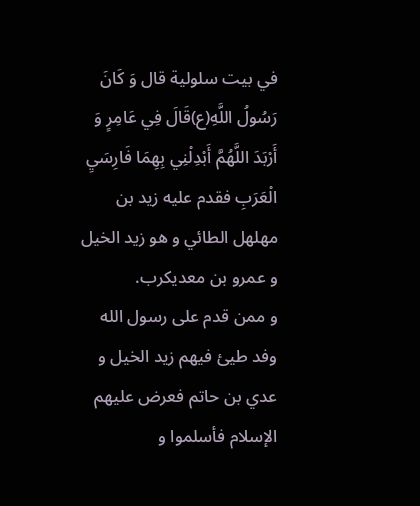في بيت سلولية قال وَ كَانَ رَسُولُ اللَّهِ(ع)قَالَ فِي عَامِرٍ وَ أَرْبَدَ اللَّهُمَّ أَبْدِلْنِي بِهِمَا فَارِسَيِ الْعَرَبِ فقدم عليه زيد بن مهلهل الطائي و هو زيد الخيل و عمرو بن معديكرب.
و ممن قدم على رسول الله وفد طيئ فيهم زيد الخيل و عدي بن حاتم فعرض عليهم الإسلام فأسلموا و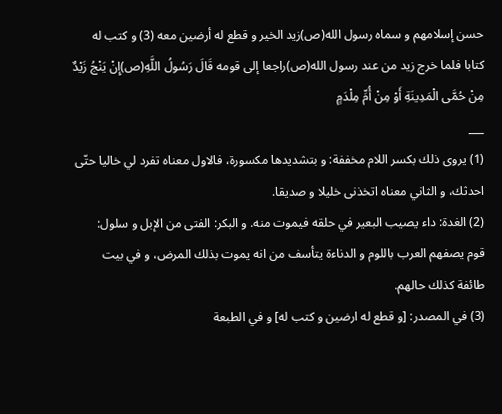حسن إسلامهم و سماه رسول الله(ص)زيد الخير و قطع له أرضين معه (3) و كتب له كتابا فلما خرج زيد من عند رسول الله(ص)راجعا إلى قومه قَالَ رَسُولُ اللَّهِ(ص)إِنْ يَنْجُ زَيْدٌ مِنْ حُمَّى الْمَدِينَةِ أَوْ مِنْ أُمِّ مِلْدَمٍ
___
(1) يروى ذلك بكسر اللام مخففة: و بتشديدها مكسورة، فالاول معناه تفرد لي خاليا حتّى احدثك، و الثاني معناه اتخذنى خليلا و صديقا.
(2) الغدة: داء يصيب البعير في حلقه فيموت منه. و البكر: الفتى من الإبل و سلول:
قوم يصفهم العرب باللوم و الدناءة يتأسف من انه يموت بذلك المرض، و في بيت طائفة كذلك حالهم.
(3) في المصدر: [و قطع له ارضين و كتب له] و في الطبعة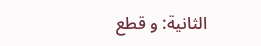الثانية: و قطع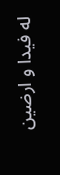له فيدا و ارضين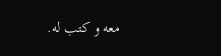معه و كتب له.